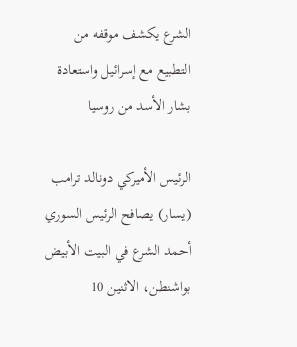الشرع يكشف موقفه من التطبيع مع إسرائيل واستعادة بشار الأسد من روسيا

الرئيس الأميركي دونالد ترامب (يسار) يصافح الرئيس السوري أحمد الشرع في البيت الأبيض بواشنطن، الاثنين 10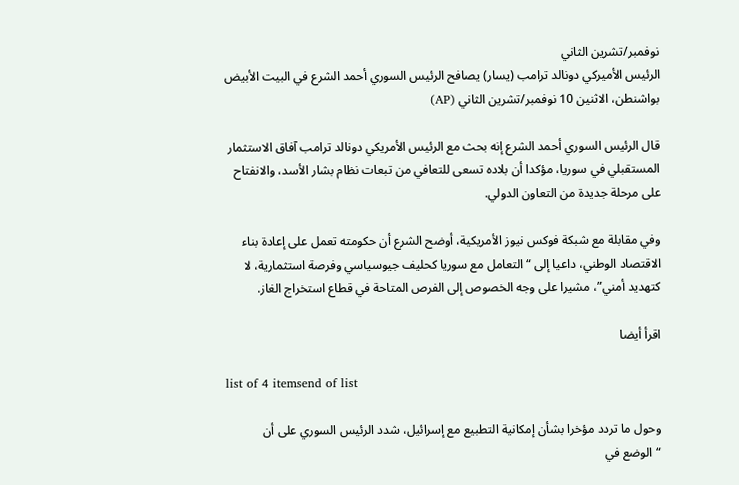نوفمبر/تشرين الثاني
الرئيس الأميركي دونالد ترامب (يسار) يصافح الرئيس السوري أحمد الشرع في البيت الأبيض بواشنطن، الاثنين 10 نوفمبر/تشرين الثاني (AP)

قال الرئيس السوري أحمد الشرع إنه بحث مع الرئيس الأمريكي دونالد ترامب آفاق الاستثمار المستقبلي في سوريا، مؤكدا أن بلاده تسعى للتعافي من تبعات نظام بشار الأسد، والانفتاح على مرحلة جديدة من التعاون الدولي.

وفي مقابلة مع شبكة فوكس نيوز الأمريكية، أوضح الشرع أن حكومته تعمل على إعادة بناء الاقتصاد الوطني، داعيا إلى “التعامل مع سوريا كحليف جيوسياسي وفرصة استثمارية، لا كتهديد أمني”، مشيرا على وجه الخصوص إلى الفرص المتاحة في قطاع استخراج الغاز.

اقرأ أيضا

list of 4 itemsend of list

وحول ما تردد مؤخرا بشأن إمكانية التطبيع مع إسرائيل، شدد الرئيس السوري على أن “الوضع في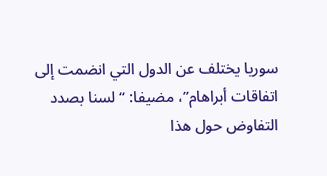سوريا يختلف عن الدول التي انضمت إلى اتفاقات أبراهام”، مضيفا: “لسنا بصدد التفاوض حول هذا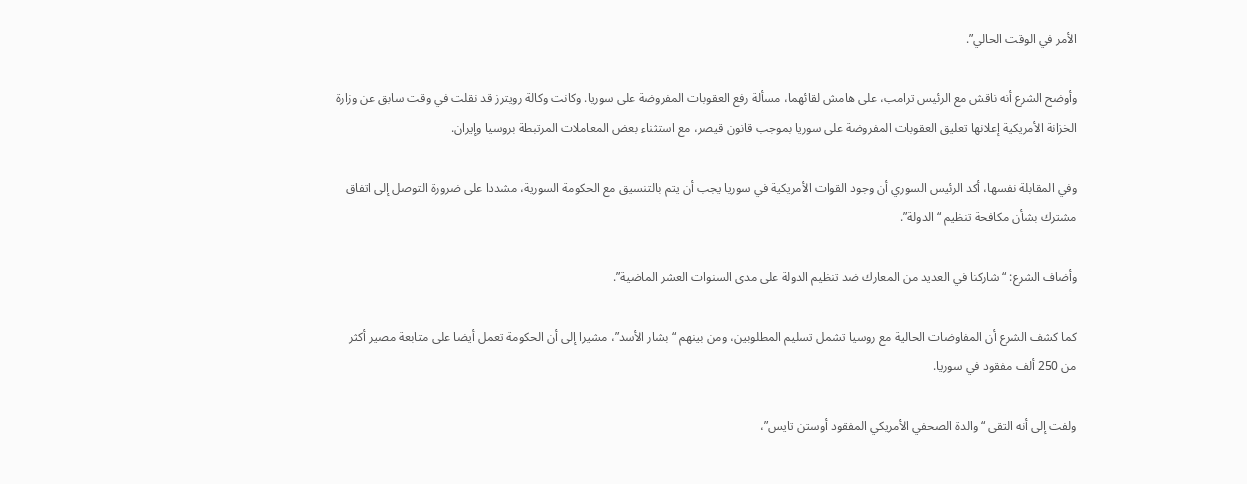الأمر في الوقت الحالي”.

وأوضح الشرع أنه ناقش مع الرئيس ترامب، على هامش لقائهما، مسألة رفع العقوبات المفروضة على سوريا. وكانت وكالة رويترز قد نقلت في وقت سابق عن وزارة الخزانة الأمريكية إعلانها تعليق العقوبات المفروضة على سوريا بموجب قانون قيصر، مع استثناء بعض المعاملات المرتبطة بروسيا وإيران.

وفي المقابلة نفسها، أكد الرئيس السوري أن وجود القوات الأمريكية في سوريا يجب أن يتم بالتنسيق مع الحكومة السورية، مشددا على ضرورة التوصل إلى اتفاق مشترك بشأن مكافحة تنظيم “الدولة”.

وأضاف الشرع: “شاركنا في العديد من المعارك ضد تنظيم الدولة على مدى السنوات العشر الماضية”.

كما كشف الشرع أن المفاوضات الحالية مع روسيا تشمل تسليم المطلوبين، ومن بينهم “بشار الأسد”، مشيرا إلى أن الحكومة تعمل أيضا على متابعة مصير أكثر من 250 ألف مفقود في سوريا.

ولفت إلى أنه التقى “والدة الصحفي الأمريكي المفقود أوستن تايس”،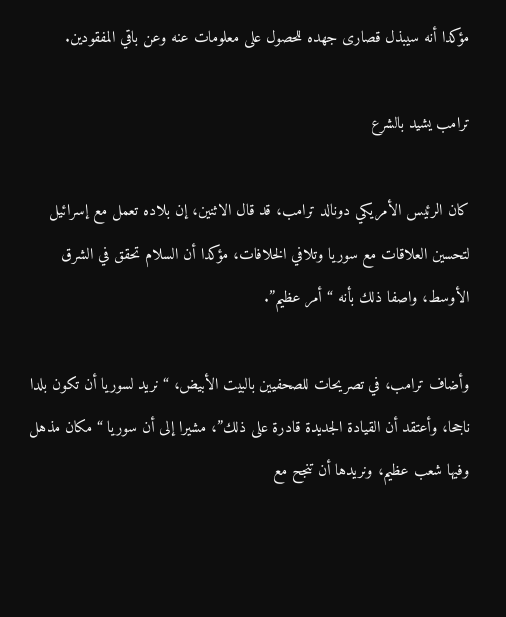مؤكدا أنه سيبذل قصارى جهده للحصول على معلومات عنه وعن باقي المفقودين.

ترامب يشيد بالشرع

كان الرئيس الأمريكي دونالد ترامب، قد قال الاثنين، إن بلاده تعمل مع إسرائيل لتحسين العلاقات مع سوريا وتلافي الخلافات، مؤكدا أن السلام تحقق في الشرق الأوسط، واصفا ذلك بأنه “أمر عظيم”.

وأضاف ترامب، في تصريحات للصحفيين بالبيت الأبيض، “نريد لسوريا أن تكون بلدا ناجحا، وأعتقد أن القيادة الجديدة قادرة على ذلك”، مشيرا إلى أن سوريا “مكان مذهل وفيها شعب عظيم، ونريدها أن تنجح مع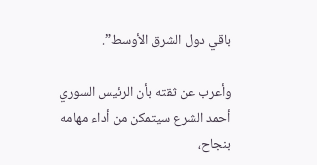باقي دول الشرق الأوسط”.

وأعرب عن ثقته بأن الرئيس السوري أحمد الشرع سيتمكن من أداء مهامه بنجاح،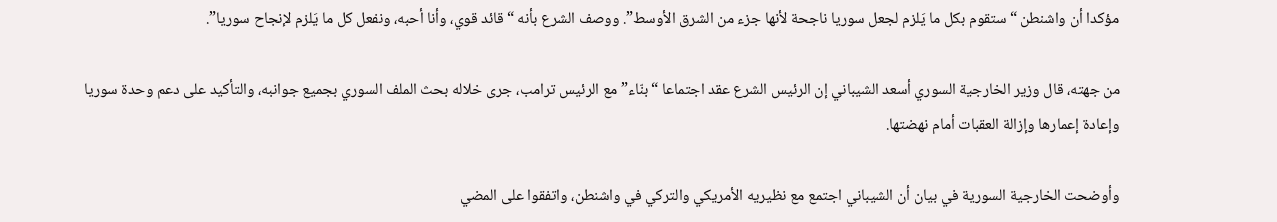مؤكدا أن واشنطن “ستقوم بكل ما يَلزم لجعل سوريا ناجحة لأنها جزء من الشرق الأوسط”. ووصف الشرع بأنه “قائد قوي، وأنا أحبه، ونفعل كل ما يَلزم لإنجاح سوريا”.

من جهته، قال وزير الخارجية السوري أسعد الشيباني إن الرئيس الشرع عقد اجتماعا “بنّاء” مع الرئيس ترامب، جرى خلاله بحث الملف السوري بجميع جوانبه، والتأكيد على دعم وحدة سوريا وإعادة إعمارها وإزالة العقبات أمام نهضتها.

وأوضحت الخارجية السورية في بيان أن الشيباني اجتمع مع نظيريه الأمريكي والتركي في واشنطن، واتفقوا على المضي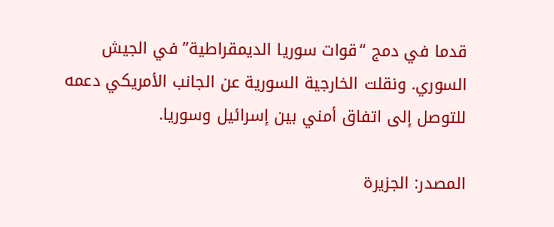قدما في دمج “قوات سوريا الديمقراطية” في الجيش السوري. ونقلت الخارجية السورية عن الجانب الأمريكي دعمه للتوصل إلى اتفاق أمني بين إسرائيل وسوريا.

المصدر: الجزيرة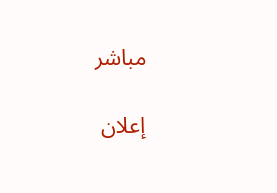مباشر

إعلان